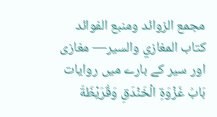مجمع الزوائد ومنبع الفوائد
كتاب المغازي والسير— مغازی اور سیر کے بارے میں روایات
بَابُ غَزْوَةِ الْخَنْدَقِ وَقُرَيْظَةَ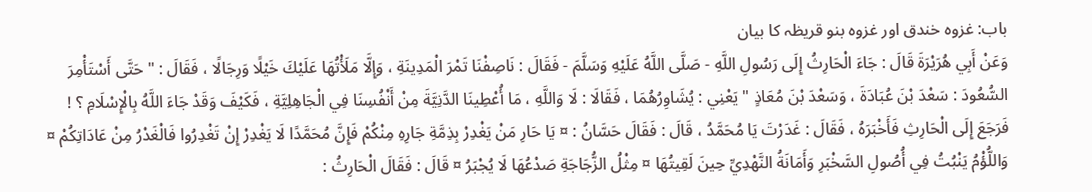باب: غزوہ خندق اور غزوہ بنو قریظہ کا بیان
وَعَنْ أَبِي هُرَيْرَةَ قَالَ : جَاءَ الْحَارِثُ إِلَى رَسُولِ اللَّهِ - صَلَّى اللَّهُ عَلَيْهِ وَسَلَّمَ - فَقَالَ : نَاصِفْنَا تَمْرَ الْمَدِينَةِ ، وَإِلَّا مَلَأْتُهَا عَلَيْكَ خَيْلًا وَرِجَالًا ، فَقَالَ : " حَتَّى أَسْتَأْمِرَ السُّعُودَ : سَعْدَ بْنَ عُبَادَةَ ، وَسَعْدَ بْنَ مُعَاذٍ " يَعْنِي : يُشَاوِرُهُمَا ، فَقَالَا : لَا وَاللَّهِ ، مَا أُعْطِينَا الدَّنِيَّةَ مِنْ أَنْفُسِنَا فِي الْجَاهِلِيَّةِ ، فَكَيْفَ وَقَدْ جَاءَ اللَّهُ بِالْإِسْلَامِ ؟ ! فَرَجَعَ إِلَى الْحَارِثِ فَأَخْبَرَهُ ، فَقَالَ : غَدَرْتَ يَا مُحَمَّدُ ، قَالَ : فَقَالَ حَسَّانُ : ¤ يَا حَارِ مَنْ يَغْدِرْ بِذِمَّةِ جَارِهِ مِنْكُمْ فَإِنَّ مُحَمَّدًا لَا يَغْدِرْ إِنْ تَغْدِرُوا فَالْغَدْرُ مِنْ عَادَاتِكُمْ ¤ وَاللُّؤْمُ يَنْبُتُ فِي أُصُولِ السَّخْبَرِ وَأَمَانَةُ النَّهْدِيِّ حِينَ لَقِيتُهَا ¤ مِثْلُ الزُّجَاجَةِ صَدْعُهَا لَا يُجْبَرُ ¤ قَالَ : فَقَالَ الْحَارِثُ :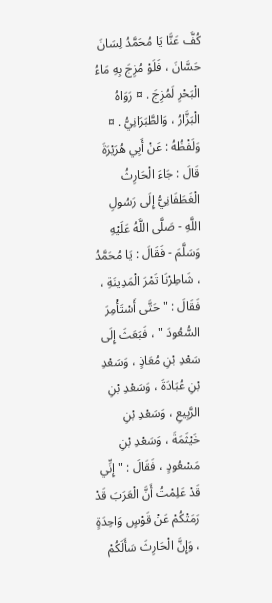كُفَّ عَنَّا يَا مُحَمَّدُ لِسَانَ حَسَّانَ ، فَلَوْ مُزِجَ بِهِ مَاءُ الْبَحْرِ لَمُزِجَ . ¤ رَوَاهُ الْبَزَّارُ ، وَالطَّبَرَانِيُّ . ¤ وَلَفْظُهُ : عَنْ أَبِي هُرَيْرَةَ قَالَ : جَاءَ الْحَارِثُ الْغَطَفَانِيُّ إِلَى رَسُولِ اللَّهِ - صَلَّى اللَّهُ عَلَيْهِ وَسَلَّمَ - فَقَالَ : يَا مُحَمَّدُ ، شَاطِرْنَا تَمْرَ الْمَدِينَةِ ، فَقَالَ : " حَتَّى أَسْتَأْمِرَ السُّعُودَ " ، فَبَعَثَ إِلَى سَعْدِ بْنِ مُعَاذٍ ، وَسَعْدِ بْنِ عُبَادَةَ ، وَسَعْدِ بْنِ الرَّبِيعِ ، وَسَعْدِ بْنِ خَيْثَمَةَ ، وَسَعْدِ بْنِ مَسْعُودٍ ، فَقَالَ : " إِنِّي قَدْ عَلِمْتُ أَنَّ الْعَرَبَ قَدْ رَمَتْكُمْ عَنْ قَوْسٍ وَاحِدَةٍ ، وَإِنَّ الْحَارِثَ سَأَلَكُمْ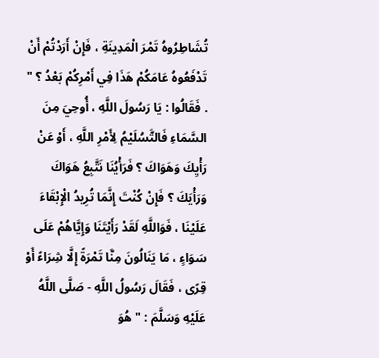تُشَاطِرُوهُ تَمْرَ الْمَدِينَةِ ، فَإِنْ أَرَدْتُمْ أَنْ تَدْفَعُوهُ عَامَكُمْ هَذَا فِي أَمْرِكُمْ بَعْدُ ؟ " . فَقَالُوا : يَا رَسُولَ اللَّهِ ، أُوحِيَ مِنَ السَّمَاءِ فَالتَّسُلَيْمُ لِأَمْرِ اللَّهِ ، أَوْ عَنْ رَأْيِكَ وَهَوَاكَ ؟ فَرَأْيُنَا نَتَّبِعُ هَوَاكَ وَرَأْيَكَ ؟ فَإِنْ كُنْتَ إِنَّمَا تُرِيدُ الْإِبْقَاءَ عَلَيْنَا ، فَوَاللَّهِ لَقَدْ رَأَيْتَنَا وَإِيَّاهُمْ عَلَى سَوَاءٍ ، مَا يَنَالُونَ مِنَّا تَمْرَةً إِلَّا شِرَاءً أَوْ قِرًى ، فَقَالَ رَسُولُ اللَّهِ - صَلَّى اللَّهُ عَلَيْهِ وَسَلَّمَ : " هُوَ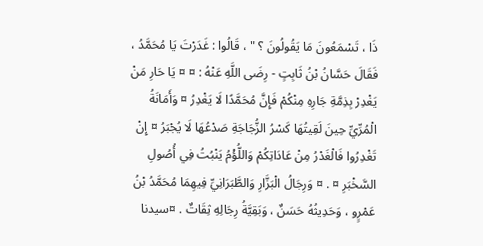ذَا ، تَسْمَعُونَ مَا يَقُولُونَ ؟ " ، قَالُوا : غَدَرْتَ يَا مُحَمَّدُ ، فَقَالَ حَسَّانُ بْنُ ثَابِتٍ - رِضَى اللَّهِ عَنْهُ : ¤ ¤ يَا حَارِ مَنْ يَغْدِرْ بِذِمَّةِ جَارِهِ مِنْكُمْ فَإِنَّ مُحَمَّدًا لَا يَغْدِرُ ¤ وَأَمَانَةُ الْمُرِّيِّ حِينَ لَقِيتُهَا كَسْرُ الزُّجَاجَةِ صَدْعُهَا لَا يُجْبَرُ ¤ إِنْ تَغْدِرُوا فَالْغَدْرُ مِنْ عَادَاتِكُمْ وَاللُّؤْمُ يَنْبُتُ فِي أُصُولِ السَّخْبَرِ ¤ . ¤ وَرِجَالُ الْبَزَّارِ وَالطَّبَرَانِيِّ فِيهِمَا مُحَمَّدُ بْنُ عَمْرٍو ، وَحَدِيثُهُ حَسَنٌ ، وَبَقِيَّةُ رِجَالِهِ ثِقَاتٌ . ¤سیدنا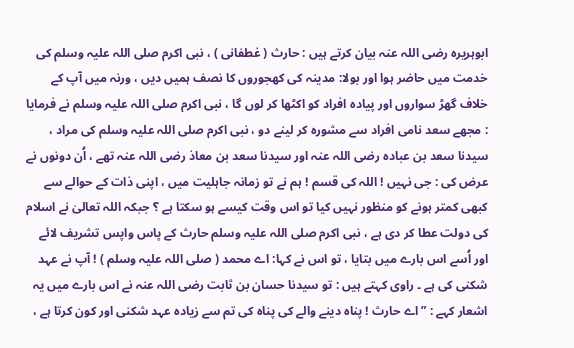ابوہریرہ رضی اللہ عنہ بیان کرتے ہیں : حارث ( غطفانی ) ، نبی اکرم صلی اللہ علیہ وسلم کی خدمت میں حاضر ہوا اور بولا: مدینہ کی کھجوروں کا نصف ہمیں دیں ، ورنہ میں آپ کے خلاف گھڑ سواروں اور پیادہ افراد کو اکٹھا کر لوں گا ، نبی اکرم صلی اللہ علیہ وسلم نے فرمایا : مجھے سعد نامی افراد سے مشورہ کر لینے دو ، نبی اکرم صلی اللہ علیہ وسلم کی مراد ، سیدنا سعد بن عبادہ رضی اللہ عنہ اور سیدنا سعد بن معاذ رضی اللہ عنہ تھے ، اُن دونوں نے عرض کی : جی نہیں ! اللہ کی قسم ! ہم نے تو زمانہ جاہلیت میں ، اپنی ذات کے حوالے سے کبھی کمتر ہونے کو منظور نہیں کیا تو اس وقت کیسے ہو سکتا ہے ؟ جبکہ اللہ تعالیٰ نے اسلام کی دولت عطا کر دی ہے ، نبی اکرم صلی اللہ علیہ وسلم حارث کے پاس واپس تشریف لائے اور اُسے اس بارے میں بتایا ، تو اس نے کہا: اے محمد ( صلی اللہ علیہ وسلم ) ! آپ نے عہد شکنی کی ہے ۔ راوی کہتے ہیں : تو سیدنا حسان بن ثابت رضی اللہ عنہ نے اس بارے میں یہ اشعار کہے : ” اے حارث ! پناہ دینے والے کی پناہ کی تم سے زیادہ عہد شکنی اور کون کرتا ہے ،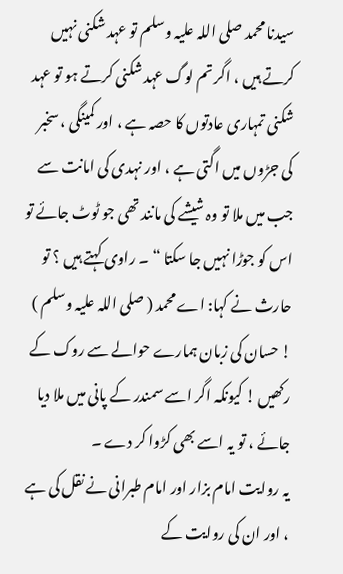سیدنا محمد صلی اللہ علیہ وسلم تو عہد شکنی نہیں کرتے ہیں ، اگر تم لوگ عہد شکنی کرتے ہو تو عہد شکنی تمہاری عادتوں کا حصہ ہے ، اور کمینگی ، سخبر کی جڑوں میں اگتی ہے ، اور نہدی کی امانت سے جب میں ملا تو وہ شیشے کی مانند تھی جو ٹوٹ جائے تو اس کو جوڑا نہیں جا سکتا “ ۔ راوی کہتے ہیں ؟ تو حارث نے کہا: اے محمد ( صلی اللہ علیہ وسلم ) ! حسان کی زبان ہمارے حوالے سے روک کے رکھیں ! کیونکہ اگر اسے سمندر کے پانی میں ملا دیا جائے ، تو یہ اسے بھی کڑوا کر دے ۔
یہ روایت امام بزار اور امام طبرانی نے نقل کی ہے ، اور ان کی روایت کے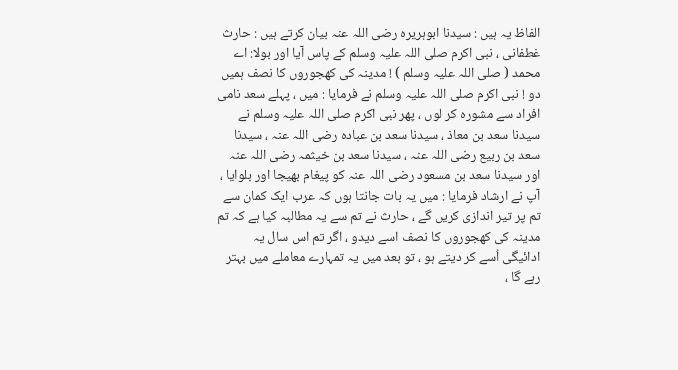الفاظ یہ ہیں : سیدنا ابوہریرہ رضی اللہ عنہ بیان کرتے ہیں : حارث غطفانی ، نبی اکرم صلی اللہ علیہ وسلم کے پاس آیا اور بولا: اے محمد ( صلی اللہ علیہ وسلم ) ! مدینہ کی کھجوروں کا نصف ہمیں دو ! نبی اکرم صلی اللہ علیہ وسلم نے فرمایا : میں ، پہلے سعد نامی افراد سے مشورہ کر لوں ، پھر نبی اکرم صلی اللہ علیہ وسلم نے سیدنا سعد بن معاذ ، سیدنا سعد بن عبادہ رضی اللہ عنہ ، سیدنا سعد بن ربیع رضی اللہ عنہ ، سیدنا سعد بن خیثمہ رضی اللہ عنہ اور سیدنا سعد بن مسعود رضی اللہ عنہ کو پیغام بھیجا اور بلوایا ، آپ نے ارشاد فرمایا : میں یہ بات جانتا ہوں کہ عرب ایک کمان سے تم پر تیر اندازی کریں گے ، حارث نے تم سے یہ مطالبہ کیا ہے کہ تم مدینہ کی کھجوروں کا نصف اسے دیدو ، اگر تم اس سال یہ ادائیگی اُسے کر دیتے ہو ، تو بعد میں یہ تمہارے معاملے میں بہتر رہے گا ،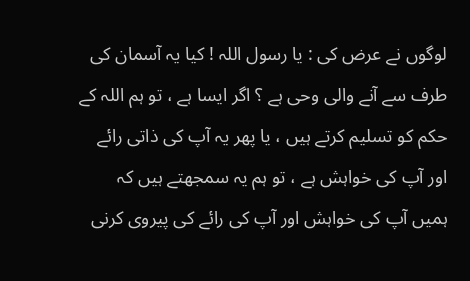لوگوں نے عرض کی : یا رسول اللہ ! کیا یہ آسمان کی طرف سے آنے والی وحی ہے ؟ اگر ایسا ہے ، تو ہم اللہ کے حکم کو تسلیم کرتے ہیں ، یا پھر یہ آپ کی ذاتی رائے اور آپ کی خواہش ہے ، تو ہم یہ سمجھتے ہیں کہ ہمیں آپ کی خواہش اور آپ کی رائے کی پیروی کرنی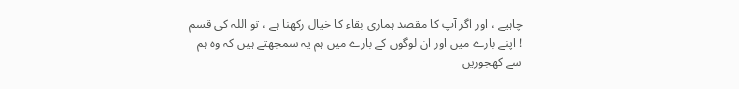چاہیے ، اور اگر آپ کا مقصد ہماری بقاء کا خیال رکھنا ہے ، تو اللہ کی قسم ! اپنے بارے میں اور ان لوگوں کے بارے میں ہم یہ سمجھتے ہیں کہ وہ ہم سے کھجوریں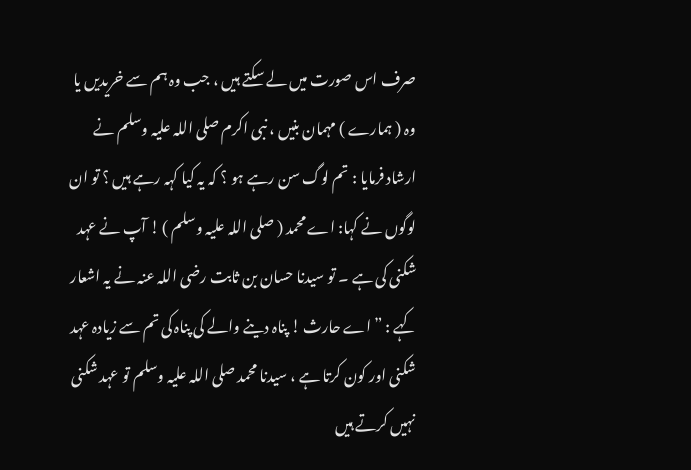صرف اس صورت میں لے سکتے ہیں ، جب وہ ہم سے خریدیں یا وہ ( ہمارے ) مہمان بنیں ، نبی اکرم صلی اللہ علیہ وسلم نے ارشاد فرمایا : تم لوگ سن رہے ہو ؟ کہ یہ کیا کہہ رہے ہیں ؟ تو ان لوگوں نے کہا: اے محمد ( صلی اللہ علیہ وسلم ) ! آپ نے عہد شکنی کی ہے ۔ تو سیدنا حسان بن ثابت رضی اللہ عنہ نے یہ اشعار کہے : ” اے حارث ! پناہ دینے والے کی پناہ کی تم سے زیادہ عہد شکنی اور کون کرتا ہے ، سیدنا محمد صلی اللہ علیہ وسلم تو عہد شکنی نہیں کرتے ہیں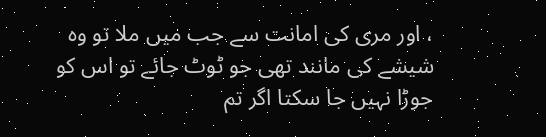، اور مری کی امانت سے جب میں ملا تو وہ شیشے کی مانند تھی جو ٹوٹ جائے تو اس کو جوڑا نہیں جا سکتا اگر تم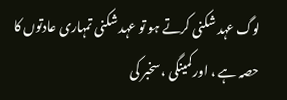لوگ عہد شکنی کرتے ہو تو عہد شکنی تمہاری عادتوں کا حصہ ہے ، اور کمینگی ، سخبر کی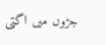جڑوں میں اگتی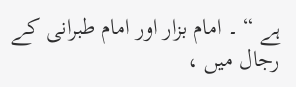ہے “ ۔ امام بزار اور امام طبرانی کے رجال میں ،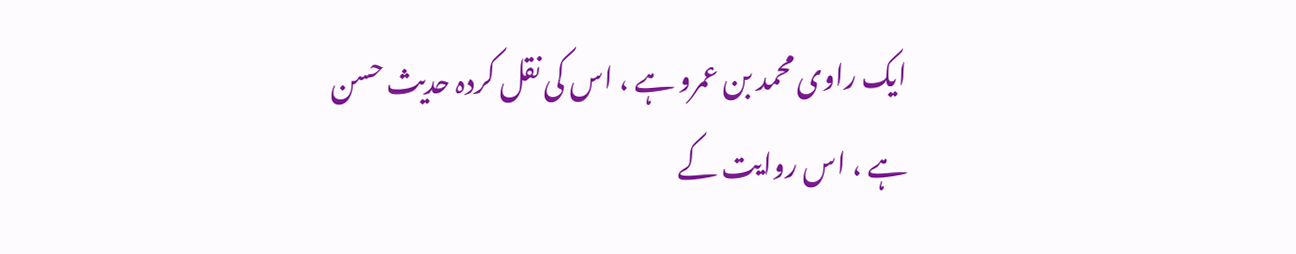ایک راوی محمد بن عمرو ہے ، اس کی نقل کردہ حدیث حسن ہے ، اس روایت کے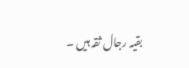بقیہ رجال ثقہ ہیں ۔